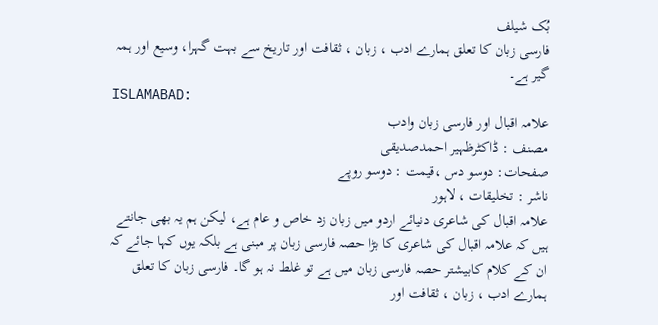بُک شیلف
فارسی زبان کا تعلق ہمارے ادب ، زبان ، ثقافت اور تاریخ سے بہت گہرا، وسیع اور ہمہ گیر ہے۔
ISLAMABAD:
علامہ اقبال اور فارسی زبان وادب
مصنف : ڈاکٹرظہیر احمدصدیقی
صفحات: دوسو دس ،قیمت : دوسو روپے
ناشر : تخلیقات ، لاہور
علامہ اقبال کی شاعری دنیائے اردو میں زبان زد خاص و عام ہے، لیکن ہم یہ بھی جانتے ہیں کہ علامہ اقبال کی شاعری کا بڑا حصہ فارسی زبان پر مبنی ہے بلکہ یوں کہا جائے کہ ان کے کلام کابیشتر حصہ فارسی زبان میں ہے تو غلط نہ ہو گا۔ فارسی زبان کا تعلق ہمارے ادب ، زبان ، ثقافت اور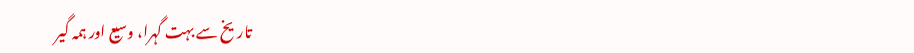تاریخ سے بہت گہرا، وسیع اور ہمہ گیر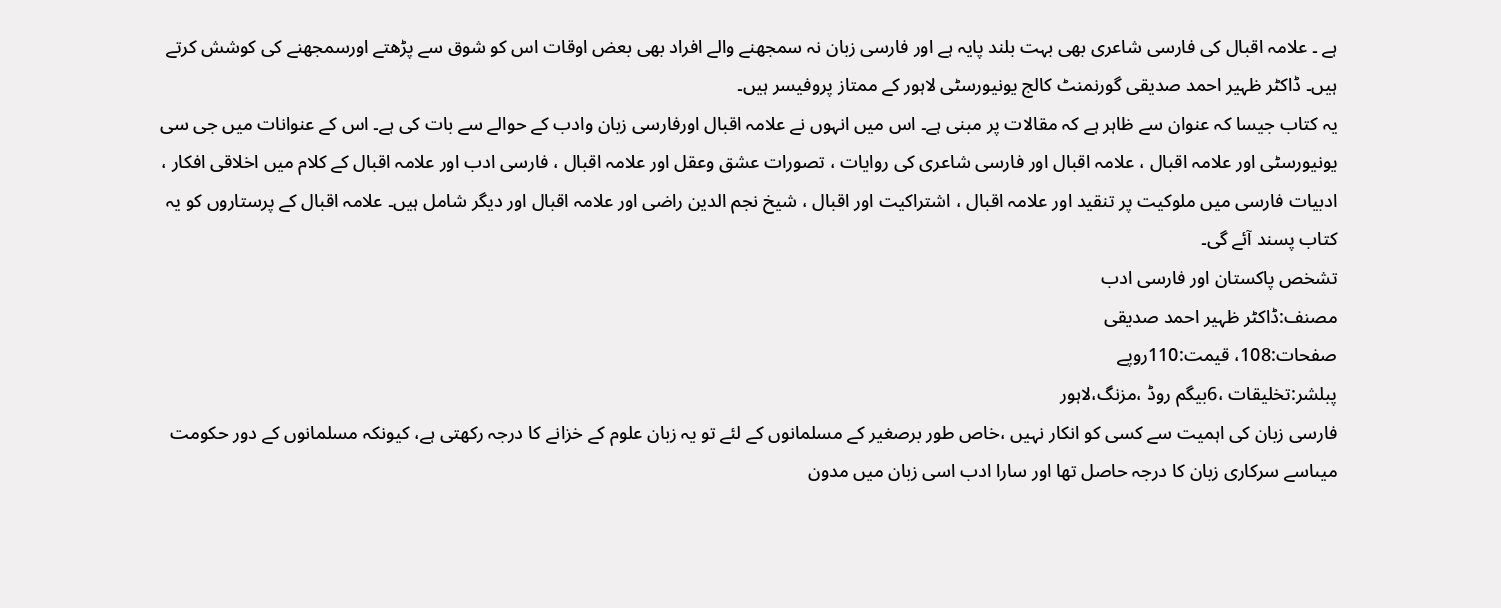ہے ۔ علامہ اقبال کی فارسی شاعری بھی بہت بلند پایہ ہے اور فارسی زبان نہ سمجھنے والے افراد بھی بعض اوقات اس کو شوق سے پڑھتے اورسمجھنے کی کوشش کرتے ہیں۔ ڈاکٹر ظہیر احمد صدیقی گورنمنٹ کالج یونیورسٹی لاہور کے ممتاز پروفیسر ہیں۔
یہ کتاب جیسا کہ عنوان سے ظاہر ہے کہ مقالات پر مبنی ہے۔ اس میں انہوں نے علامہ اقبال اورفارسی زبان وادب کے حوالے سے بات کی ہے۔ اس کے عنوانات میں جی سی یونیورسٹی اور علامہ اقبال ، علامہ اقبال اور فارسی شاعری کی روایات ، تصورات عشق وعقل اور علامہ اقبال ، فارسی ادب اور علامہ اقبال کے کلام میں اخلاقی افکار ، ادبیات فارسی میں ملوکیت پر تنقید اور علامہ اقبال ، اشتراکیت اور اقبال ، شیخ نجم الدین راضی اور علامہ اقبال اور دیگر شامل ہیں۔ علامہ اقبال کے پرستاروں کو یہ کتاب پسند آئے گی۔
تشخص پاکستان اور فارسی ادب
مصنف:ڈاکٹر ظہیر احمد صدیقی
صفحات:108، قیمت:110روپے
پبلشر:تخلیقات ،6بیگم روڈ ،مزنگ،لاہور
فارسی زبان کی اہمیت سے کسی کو انکار نہیں ،خاص طور برصغیر کے مسلمانوں کے لئے تو یہ زبان علوم کے خزانے کا درجہ رکھتی ہے، کیونکہ مسلمانوں کے دور حکومت میںاسے سرکاری زبان کا درجہ حاصل تھا اور سارا ادب اسی زبان میں مدون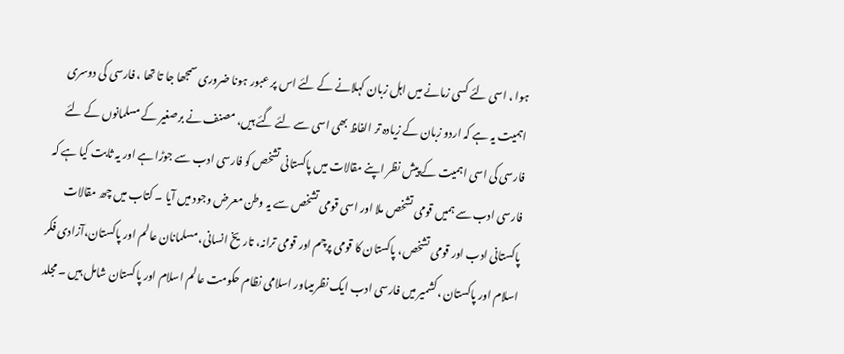ہوا ، اسی لئے کسی زمانے میں اہل زبان کہلانے کے لئے اس پر عبور ہونا ضروری سمجھا جا تا تھا ، فارسی کی دوسری اہمیت یہ ہے کہ اردو زبان کے زیادہ تر الفاظ بھی اسی سے لئے گئے ہیں، مصنف نے برصغیر کے مسلمانوں کے لئے فارسی کی اسی اہمیت کے پیش نظر اپنے مقالات میں پاکستانی تشخص کو فارسی ادب سے جوڑا ہے اور یہ ثابت کیا ہے کہ فارسی ادب سے ہمیں قومی تشخص ملا اور اسی قومی تشخص سے یہ وطن معرض وجود میں آیا ۔ کتاب میں چھ مقالات پاکستانی ادب اور قومی تشخص، پاکستان کا قومی پرچم اور قومی ترانہ، تاریخ انسانی، مسلمانان عالم اور پاکستان،آزادی فکر اسلام اور پاکستان ،کشمیر میں فارسی ادب ایک نظرمیںاور اسلامی نظام حکومت عالم اسلام اور پاکستان شامل ہیں ۔ مجلد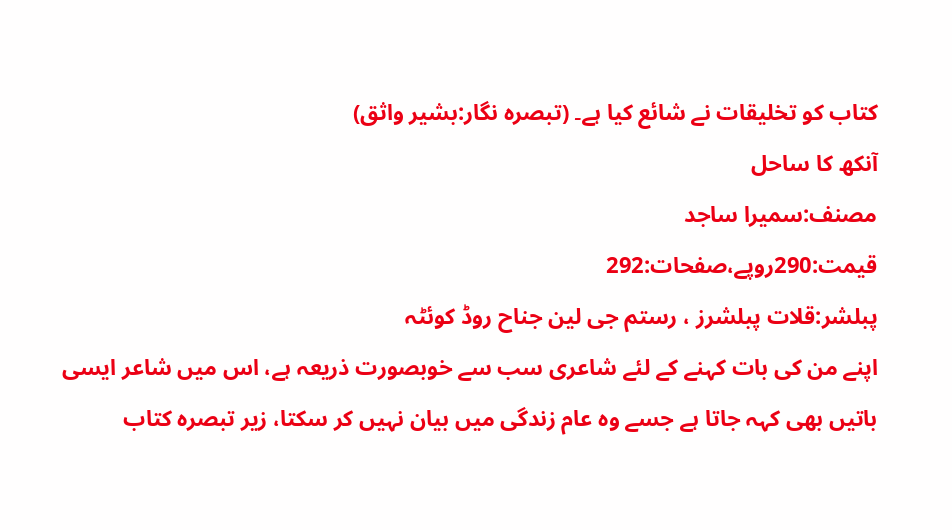کتاب کو تخلیقات نے شائع کیا ہے۔ (تبصرہ نگار:بشیر واثق)
آنکھ کا ساحل
مصنف:سمیرا ساجد
قیمت:290روپے،صفحات:292
پبلشر:قلات پبلشرز ، رستم جی لین جناح روڈ کوئٹہ
اپنے من کی بات کہنے کے لئے شاعری سب سے خوبصورت ذریعہ ہے، اس میں شاعر ایسی باتیں بھی کہہ جاتا ہے جسے وہ عام زندگی میں بیان نہیں کر سکتا، زیر تبصرہ کتاب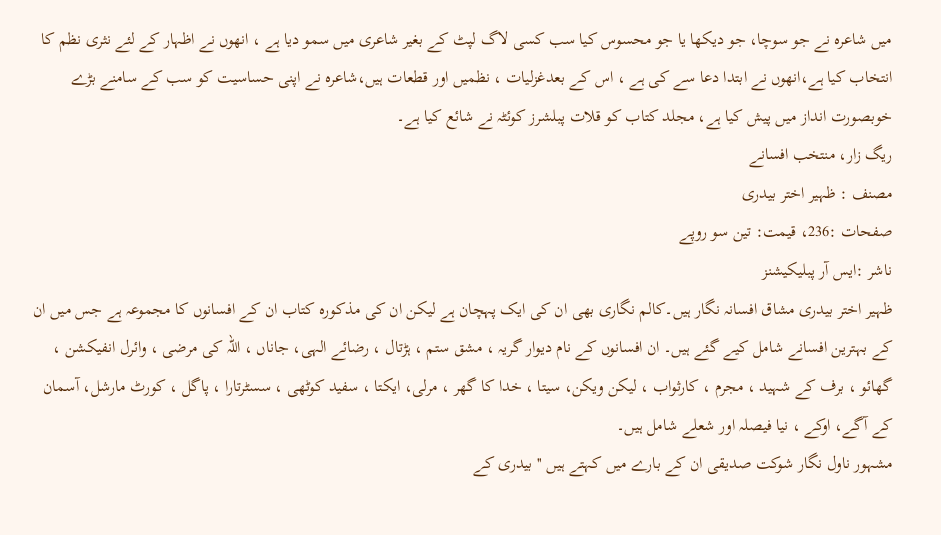میں شاعرہ نے جو سوچا، جو دیکھا یا جو محسوس کیا سب کسی لاگ لپٹ کے بغیر شاعری میں سمو دیا ہے ، انھوں نے اظہار کے لئے نثری نظم کا انتخاب کیا ہے،انھوں نے ابتدا دعا سے کی ہے ، اس کے بعدغزلیات ، نظمیں اور قطعات ہیں،شاعرہ نے اپنی حساسیت کو سب کے سامنے بڑے خوبصورت انداز میں پیش کیا ہے، مجلد کتاب کو قلات پبلشرز کوئٹہ نے شائع کیا ہے۔
ریگ زار، منتخب افسانے
مصنف : ظہیر اختر بیدری
صفحات :236، قیمت: تین سو روپے
ناشر :ایس آر پبلیکیشنز
ظہیر اختر بیدری مشاق افسانہ نگار ہیں۔کالم نگاری بھی ان کی ایک پہچان ہے لیکن ان کی مذکورہ کتاب ان کے افسانوں کا مجموعہ ہے جس میں ان کے بہترین افسانے شامل کیے گئے ہیں۔ ان افسانوں کے نام دیوار گریہ ، مشق ستم ، ہڑتال ، رضائے الہی، جاناں ، اللہ کی مرضی ، وائرل انفیکشن ، گھائو ، برف کے شہید ، مجرم ، کارثواب ، لیکن ویکن، سیتا ، خدا کا گھر ، مرلی، ایکتا ، سفید کوٹھی ، سسٹرتارا ، پاگل ، کورٹ مارشل، آسمان کے آگے، اوکے ، نیا فیصلہ اور شعلے شامل ہیں۔
مشہور ناول نگار شوکت صدیقی ان کے بارے میں کہتے ہیں '' بیدری کے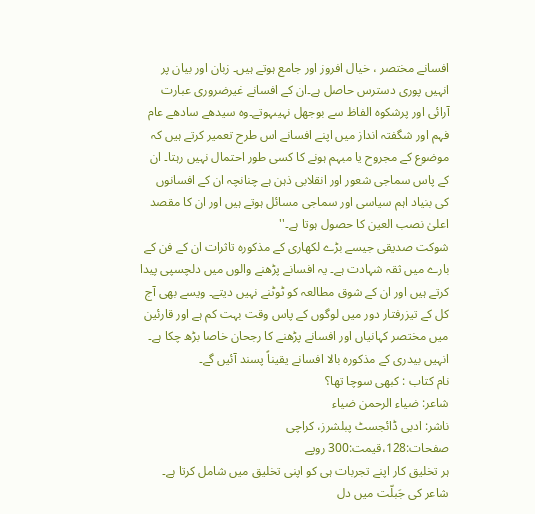افسانے مختصر ، خیال افروز اور جامع ہوتے ہیں۔ زبان اور بیان پر انہیں پوری دسترس حاصل ہے۔ان کے افسانے غیرضروری عبارت آرائی اور پرشکوہ الفاظ سے بوجھل نہیںہوتے۔وہ سیدھے سادھے عام فہم اور شگفتہ انداز میں اپنے افسانے اس طرح تعمیر کرتے ہیں کہ موضوع کے مجروح یا مبہم ہونے کا کسی طور احتمال نہیں رہتا۔ ان کے پاس سماجی شعور اور انقلابی ذہن ہے چنانچہ ان کے افسانوں کی بنیاد اہم سیاسی اور سماجی مسائل ہوتے ہیں اور ان کا مقصد اعلیٰ نصب العین کا حصول ہوتا ہے۔''
شوکت صدیقی جیسے بڑے لکھاری کے مذکورہ تاثرات ان کے فن کے بارے میں ثقہ شہادت ہے۔ یہ افسانے پڑھنے والوں میں دلچسپی پیدا کرتے ہیں اور ان کے شوق مطالعہ کو ٹوٹنے نہیں دیتے۔ ویسے بھی آج کل کے تیزرفتار دور میں لوگوں کے پاس وقت بہت کم ہے اور قارئین میں مختصر کہانیاں اور افسانے پڑھنے کا رجحان خاصا بڑھ چکا ہے۔ انہیں بیدری کے مذکورہ بالا افسانے یقیناً پسند آئیں گے۔
نام کتاب : کبھی سوچا تھا؟
شاعر: ضیاء الرحمن ضیاء
ناشر: ادبی ڈائجسٹ پبلشرز، کراچی
صفحات:128،قیمت:300 روپے
ہر تخلیق کار اپنے تجربات ہی کو اپنی تخلیق میں شامل کرتا ہے۔ شاعر کی جَبلّت میں دل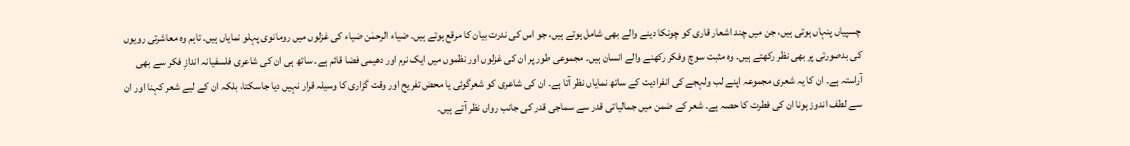چسپیاں پنہاں ہوتی ہیں، جن میں چند اشعار قاری کو چونکا دینے والے بھی شامل ہوتے ہیں، جو اس کی ندرت بیان کا مرقع ہوتے ہیں۔ ضیاء الرحمٰن ضیاء کی غزلوں میں رومانوی پہلو نمایاں ہیں۔ تاہم وہ معاشرتی رویوں کی بدصورتی پر بھی نظر رکھتے ہیں۔ وہ مثبت سوچ وفکر رکھنے والے انسان ہیں۔ مجموعی طور پر ان کی غزلوں اور نظموں میں ایک نرم اور دھیمی فضا قائم ہے۔ ساتھ ہی ان کی شاعری فلسفیانہ اندازِ فکر سے بھی آراستہ ہے۔ ان کا یہ شعری مجموعہ اپنے لب ولہجے کی انفرادیت کے ساتھ نمایاں نظر آتا ہے۔ ان کی شاعری کو شعرگوئی یا محض تفریح اور وقت گزاری کا وسیلہ قرار نہیں دیا جاسکتا، بلکہ ان کے لیے شعر کہنا اور ان سے لطف اندوز ہونا ان کی فطرت کا حصہ ہے۔ شعر کے ضمن میں جمالیاتی قدر سے سماجی قدر کی جانب رواں نظر آتے ہیں۔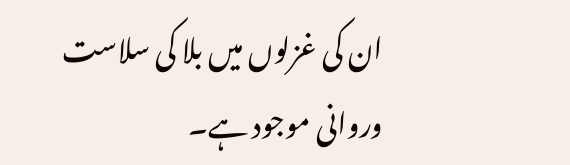ان کی غزلوں میں بلا کی سلاست وروانی موجود ہے۔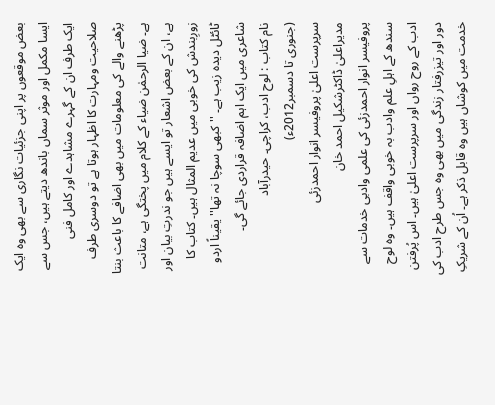بعض موقعوں پر اپنی جزئیات نگاری سے بھی وہ ایک ایسا مکمل اور موثر سماں باندھ دیتے ہیں، جس سے ایک طرف ان کے گہرے مشاہدے اور کامل فنی صلاحیت ومہارت کا اظہار ہوتا ہے تو دوسری طرف پڑھنے والے کی معلومات میں بھی اضافے کا باعث بنتا ہے۔ ضیا الرحمٰن ضیاء کے کلام میں پختگی ہے، متانت ہے، ان کے بعض اشعار تو ایسے ہیں جو ندرتِ بیان اور زورِبندش کی خوبی میں عدیم المثال ہیں۔ کتاب کا ٹائٹل دیدہ زیب ہے۔ ''کبھی سوچا نہ تھا'' یقیناً اردو شاعری میں ایک اہم اضافہ قراردی جائے گی۔
نام کتاب : لوح ادب، کراچی۔ حیدرآباد
(جنوری تا دسمبر2012ء)
سرپرست اعلیٰ پروفیسر انوار احمدزئی
مدیراعلیٰ ڈاکٹرشکیل احمد خان
پروفیسر انوار احمدزئی کی علمی وادبی خدمات سے سندھ کے اہلِ علم وادب بہ خوبی واقف ہیں۔ وہ لوح ادب کے روح رواں اور سرپرست اعلیٰ ہیں۔ اس پُرفتن دور اور تیزرفتار زندگی میں بھی وہ جس طرح ادب کی خدمت میں کوشاں ہیں وہ قابل ذکر ہے۔ اُن کے شریکِ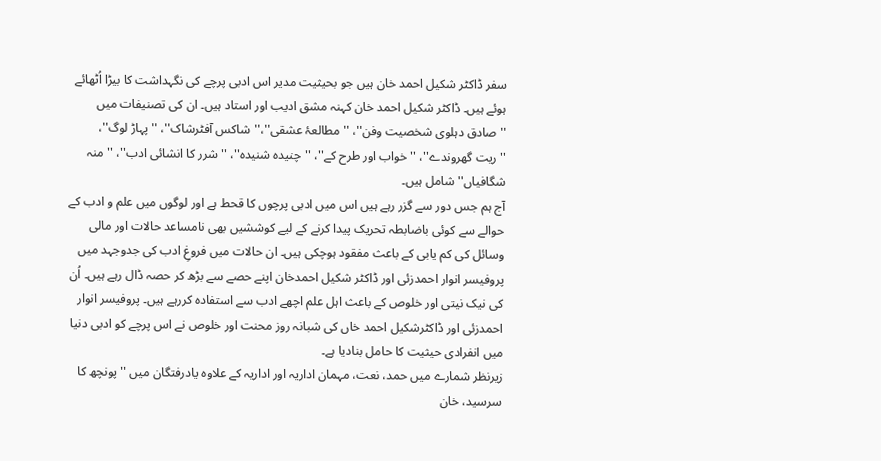سفر ڈاکٹر شکیل احمد خان ہیں جو بحیثیت مدیر اس ادبی پرچے کی نگہداشت کا بیڑا اُٹھائے ہوئے ہیں۔ ڈاکٹر شکیل احمد خان کہنہ مشق ادیب اور استاد ہیں۔ ان کی تصنیفات میں ''صادق دہلوی شخصیت وفن''، ''مطالعۂ عشقی''،''شاکس آفٹرشاک''، ''پہاڑ لوگ''، ''ریت گھروندے''، ''خواب اور طرح کے''، ''چنیدہ شنیدہ''، ''شرر کا انشائی ادب''، ''منہ شگافیاں'' شامل ہیں۔
آج ہم جس دور سے گزر رہے ہیں اس میں ادبی پرچوں کا قحط ہے اور لوگوں میں علم و ادب کے حوالے سے کوئی باضابطہ تحریک پیدا کرنے کے لیے کوششیں بھی نامساعد حالات اور مالی وسائل کی کم یابی کے باعث مفقود ہوچکی ہیں۔ ان حالات میں فروغِ ادب کی جدوجہد میں پروفیسر انوار احمدزئی اور ڈاکٹر شکیل احمدخان اپنے حصے سے بڑھ کر حصہ ڈال رہے ہیں۔ اُن کی نیک نیتی اور خلوص کے باعث اہل علم اچھے ادب سے استفادہ کررہے ہیں۔ پروفیسر انوار احمدزئی اور ڈاکٹرشکیل احمد خاں کی شبانہ روز محنت اور خلوص نے اس پرچے کو ادبی دنیا میں انفرادی حیثیت کا حامل بنادیا ہے۔
زیرنظر شمارے میں حمد، نعت، مہمان اداریہ اور اداریہ کے علاوہ یادرفتگان میں ''پونچھ کا سرسید، خان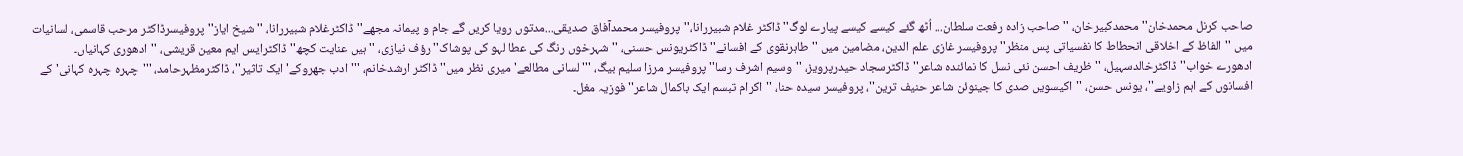صاحب کرنل محمدخان'' محمدکبیرخان، ''صاحب زادہ رفعت سلطان... اُٹھ گئے کیسے کیسے پیارے لوگ'' ڈاکٹر غلام شبیررانا،''پروفیسر محمدآفاق صدیقی...مدتوں رویا کریں گے جام و پیمانہ مجھے'' ڈاکٹرغلام شبیررانا، ''شیخ ایاز'' پروفیسرڈاکٹر مرحب قاسمی، لسانیات میں ''الفاظ کے اخلاقی انحطاط کا نفسیاتی پس منظر'' پروفیسر غازی علم الدین، مضامین میں ''طاہرنقوی کے افسانے'' ڈاکٹریونس حسنی، ''شہرخوں رنگ کی عطا لہو کی پوشاک'' رؤف نیازی، ''ہیں عنایت کچھ'' ڈاکٹرایس ایم معین قریشی، ''ادھوری کہانیاں۔
ادھورے خواب'' ڈاکٹرخالدسہیل، ''ظریف احسن نئی نسل کا نمائندہ شاعر'' ڈاکٹرسجاد حیدرپرویز، ''وسیم اشرف رسا'' پروفیسر مرزا سلیم بیگ، '''لسانی مطالعے' میری نظر میں'' ڈاکٹر ارشدخانم، '''ادب جھروکے' ایک تاثیر''، ڈاکٹرمظہرحامد، '''چہرہ چہرہ کہانی' کے افسانوں کے اہم زاویے''، یونس حسن، ''اکیسویں صدی کا جینوئن شاعر حنیف ترین''، پروفیسر سیدہ حنا، ''اکرام تبسم ایک باکمال شاعر'' فوزیہ مغل۔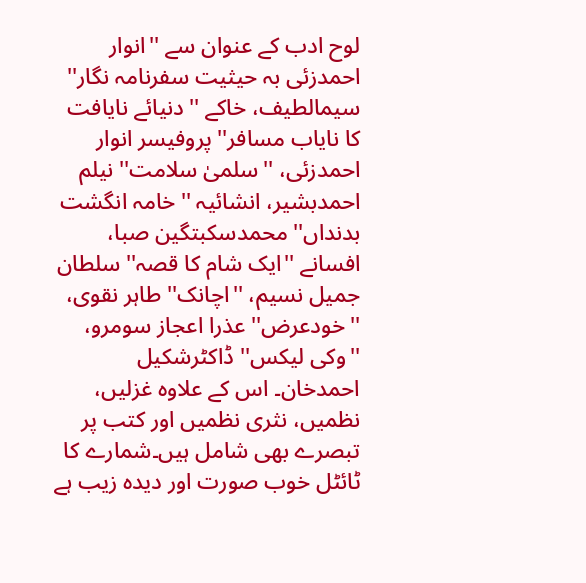لوح ادب کے عنوان سے ''انوار احمدزئی بہ حیثیت سفرنامہ نگار'' سیمالطیف، خاکے ''دنیائے نایافت کا نایاب مسافر'' پروفیسر انوار احمدزئی، ''سلمیٰ سلامت'' نیلم احمدبشیر، انشائیہ ''خامہ انگشت بدنداں'' محمدسکبتگین صبا، افسانے ''ایک شام کا قصہ'' سلطان جمیل نسیم، ''اچانک'' طاہر نقوی، ''خودعرض'' عذرا اعجاز سومرو، ''وکی لیکس'' ڈاکٹرشکیل احمدخان۔ اس کے علاوہ غزلیں، نظمیں، نثری نظمیں اور کتب پر تبصرے بھی شامل ہیں۔شمارے کا ٹائٹل خوب صورت اور دیدہ زیب ہے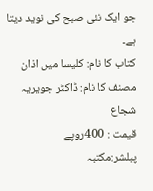جو ایک نئی صبح کی نوید دیتا ہے۔
کتاب کا نام: کلیسا میں اذان
مصنف کا نام: ڈاکٹر جویریہ شجاع
قیمت : 400روپے
پبلشر:مکتبہ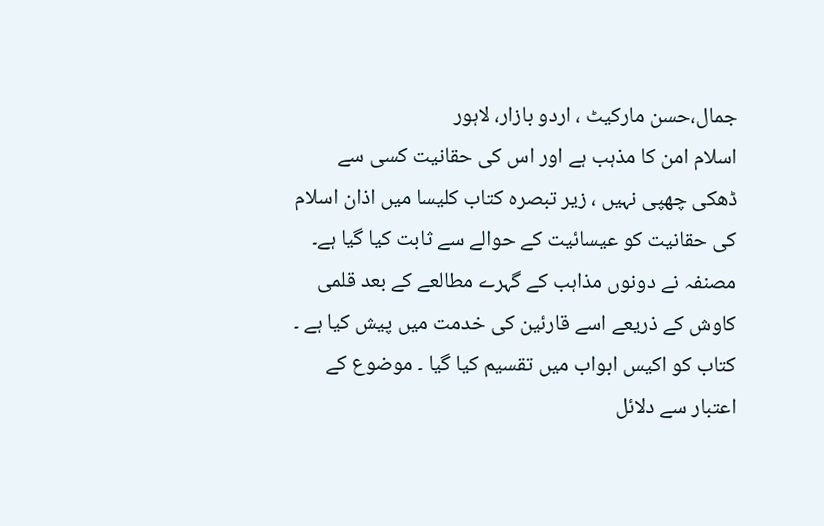جمال،حسن مارکیٹ ، اردو بازار، لاہور
اسلام امن کا مذہب ہے اور اس کی حقانیت کسی سے ڈھکی چھپی نہیں ، زیر تبصرہ کتاب کلیسا میں اذان اسلام کی حقانیت کو عیسائیت کے حوالے سے ثابت کیا گیا ہے۔ مصنفہ نے دونوں مذاہب کے گہرے مطالعے کے بعد قلمی کاوش کے ذریعے اسے قارئین کی خدمت میں پیش کیا ہے ۔ کتاب کو اکیس ابواب میں تقسیم کیا گیا ۔ موضوع کے اعتبار سے دلائل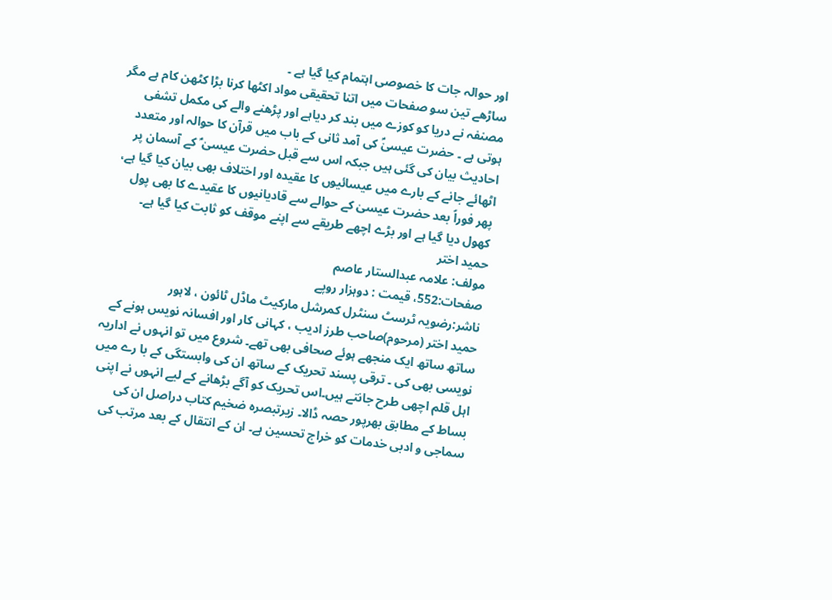اور حوالہ جات کا خصوصی اہتمام کیا گیا ہے ۔
ساڑھے تین سو صفحات میں اتنا تحقیقی مواد اکٹھا کرنا بڑا کٹھن کام ہے مگر مصنفہ نے دریا کو کوزے میں بند کر دیاہے اور پڑھنے والے کی مکمل تشفی ہوتی ہے ۔ حضرت عیسیٰؑ کی آمد ثانی کے باب میں قرآن کا حوالہ اور متعدد احادیث بیان کی گئی ہیں جبکہ اس سے قبل حضرت عیسیٰ ؑ کے آسمان پر اٹھائے جانے کے بارے میں عیسائیوں کا عقیدہ اور اختلاف بھی بیان کیا گیا ہے، پھر فوراً بعد حضرت عیسیٰ کے حوالے سے قادیانیوں کا عقیدے کا بھی پول کھول دیا گیا ہے اور بڑے اچھے طریقے سے اپنے موقف کو ثابت کیا گیا ہے۔
حمید اختر
مولف: علامہ عبدالستار عاصم
صفحات:552، قیمت : دوہزار روپے
ناشر:رضویہ ٹرسٹ سنٹرل کمرشل مارکیٹ ماڈل ٹائون ، لاہور
حمید اختر (مرحوم)صاحب طرز ادیب ، کہانی کار اور افسانہ نویس ہونے کے ساتھ ساتھ ایک منجھے ہوئے صحافی بھی تھے۔ شروع میں تو انہوں نے اداریہ نویسی بھی کی ۔ ترقی پسند تحریک کے ساتھ ان کی وابستگی کے با رے میں اہل قلم اچھی طرح جانتے ہیں۔اس تحریک کو آگے بڑھانے کے لیے انہوں نے اپنی بساط کے مطابق بھرپور حصہ ڈالا۔ زیرتبصرہ ضخیم کتاب دراصل ان کی سماجی و ادبی خدمات کو خراج تحسین ہے۔ ان کے انتقال کے بعد مرتب کی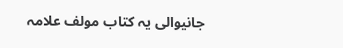جانیوالی یہ کتاب مولف علامہ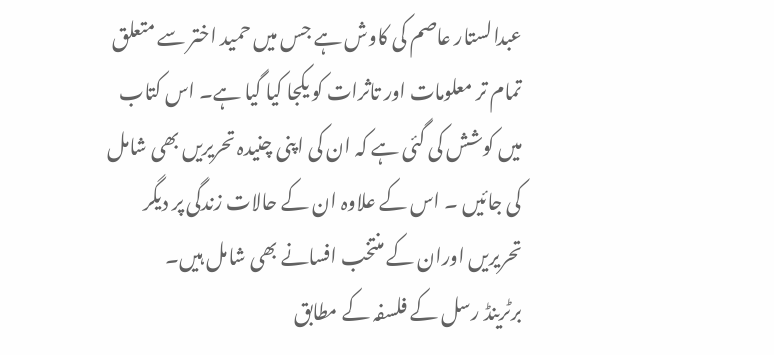عبدالستار عاصم کی کاوش ہے جس میں حمید اختر سے متعلق تمام تر معلومات اور تاثرات کو یکجا کیا گیا ہے۔ اس کتاب میں کوشش کی گئی ہے کہ ان کی اپنی چنیدہ تحریریں بھی شامل کی جائیں ۔ اس کے علاوہ ان کے حالات زندگی پر دیگر تحریریں اوران کے منتخب افسانے بھی شامل ہیں۔
برٹرینڈ رسل کے فلسفہ کے مطابق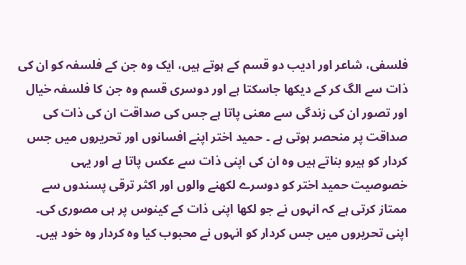فلسفی، شاعر اور ادیب دو قسم کے ہوتے ہیں، ایک وہ جن کے فلسفہ کو ان کی ذات سے الگ کر کے دیکھا جاسکتا ہے اور دوسری قسم وہ جن کا فلسفہ خیال اور تصور ان کی زندگی سے معنی پاتا ہے جس کی صداقت ان کی ذات کی صداقت پر منحصر ہوتی ہے ۔ حمید اختر اپنے افسانوں اور تحریروں میں جس کردار کو ہیرو بناتے ہیں وہ ان کی اپنی ذات سے عکس پاتا ہے اور یہی خصوصیت حمید اختر کو دوسرے لکھنے والوں اور اکثر ترقی پسندوں سے ممتاز کرتی ہے کہ انہوں نے جو لکھا اپنی ذات کے کینوس پر ہی مصوری کی۔ اپنی تحریروں میں جس کردار کو انہوں نے محبوب کیا وہ کردار وہ خود ہیں۔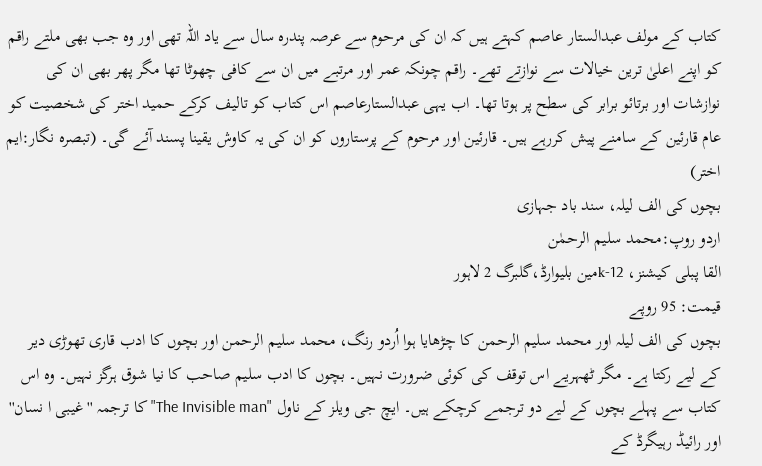کتاب کے مولف عبدالستار عاصم کہتے ہیں کہ ان کی مرحوم سے عرصہ پندرہ سال سے یاد اللہ تھی اور وہ جب بھی ملتے راقم کو اپنے اعلیٰ ترین خیالات سے نوازتے تھے۔ راقم چونکہ عمر اور مرتبے میں ان سے کافی چھوٹا تھا مگر پھر بھی ان کی نوازشات اور برتائو برابر کی سطح پر ہوتا تھا۔ اب یہی عبدالستارعاصم اس کتاب کو تالیف کرکے حمید اختر کی شخصیت کو عام قارئین کے سامنے پیش کررہے ہیں۔ قارئین اور مرحوم کے پرستاروں کو ان کی یہ کاوش یقینا پسند آئے گی۔ (تبصرہ نگار:ایم اختر)
بچوں کی الف لیلہ، سند باد جہازی
اردو روپ:محمد سلیم الرحمٰن
القا پبلی کیشنز، 12-kمین بلیوارڈ،گلبرگ 2 لاہور
قیمت: 95 روپے
بچوں کی الف لیلہ اور محمد سلیم الرحمن کا چڑھایا ہوا اُردو رنگ، محمد سلیم الرحمن اور بچوں کا ادب قاری تھوڑی دیر کے لیے رکتا ہے۔ مگر ٹھہریے اس توقف کی کوئی ضرورت نہیں۔ بچوں کا ادب سلیم صاحب کا نیا شوق ہرگز نہیں۔ وہ اس کتاب سے پہلے بچوں کے لیے دو ترجمے کرچکے ہیں۔ ایچ جی ویلز کے ناول "The Invisible man" کا ترجمہ ''غیبی ا نسان'' اور رائیڈ رہیگرڈ کے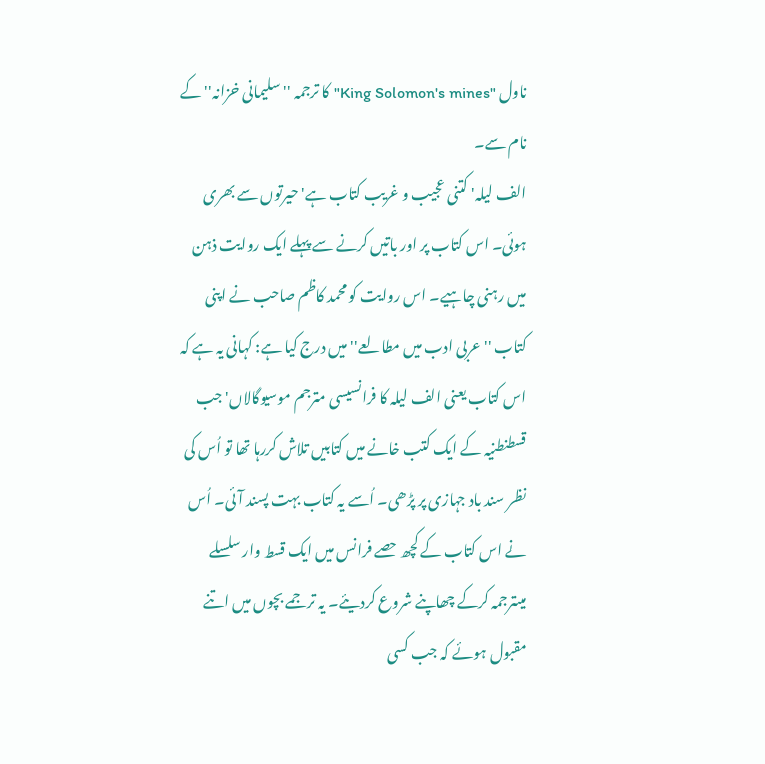ناول "King Solomon's mines" کا ترجمہ ''سلیمانی خزانہ'' کے نام سے۔
الف لیلہ' کتنی عجیب و غریب کتاب ہے' حیرتوں سے بھری ہوئی۔ اس کتاب پر اور باتیں کرنے سے پہلے ایک روایت ذہن میں رہنی چاہیے۔ اس روایت کو محمد کاظم صاحب نے اپنی کتاب '' عربی ادب میں مطالعے'' میں درج کیا ہے: کہانی یہ ہے کہ اس کتاب یعنی الف لیلہ کا فرانسیسی مترجم موسیوگالاں' جب قسطنطنیہ کے ایک کتب خانے میں کتابیں تلاش کررہا تھا تو اُس کی نظر سند باد جہازی پر پڑھی۔ اُسے یہ کتاب بہت پسند آئی۔ اُس نے اس کتاب کے کچھ حصے فرانس میں ایک قسط وار سلسلے میںترجمہ کرکے چھاپنے شروع کردیئے۔ یہ ترجمے بچوں میں اتنے مقبول ہوئے کہ جب کسی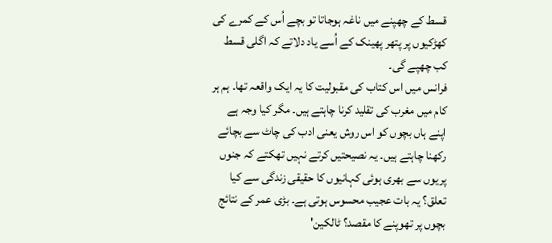قسط کے چھپنے میں ناغہ ہوجاتا تو بچے اُس کے کمرے کی کھڑکیوں پر پتھر پھینک کے اُسے یاد دلاتے کہ اگلی قسط کب چھپے گی۔
فرانس میں اس کتاب کی مقبولیت کا یہ ایک واقعہ تھا۔ ہم ہر کام میں مغرب کی تقلید کرنا چاہتے ہیں۔ مگر کیا وجہ ہے اپنے ہاں بچوں کو اس روش یعنی ادب کی چاٹ سے بچائے رکھنا چاہتے ہیں۔ یہ نصیحتیں کرتے نہیں تھکتے کہ جنوں پریوں سے بھری ہوئی کہانیوں کا حقیقی زندگی سے کیا تعلق؟ یہ بات عجیب محسوس ہوتی ہے۔ بڑی عمر کے نتائج بچوں پر تھوپنے کا مقصد؟ ٹالکین'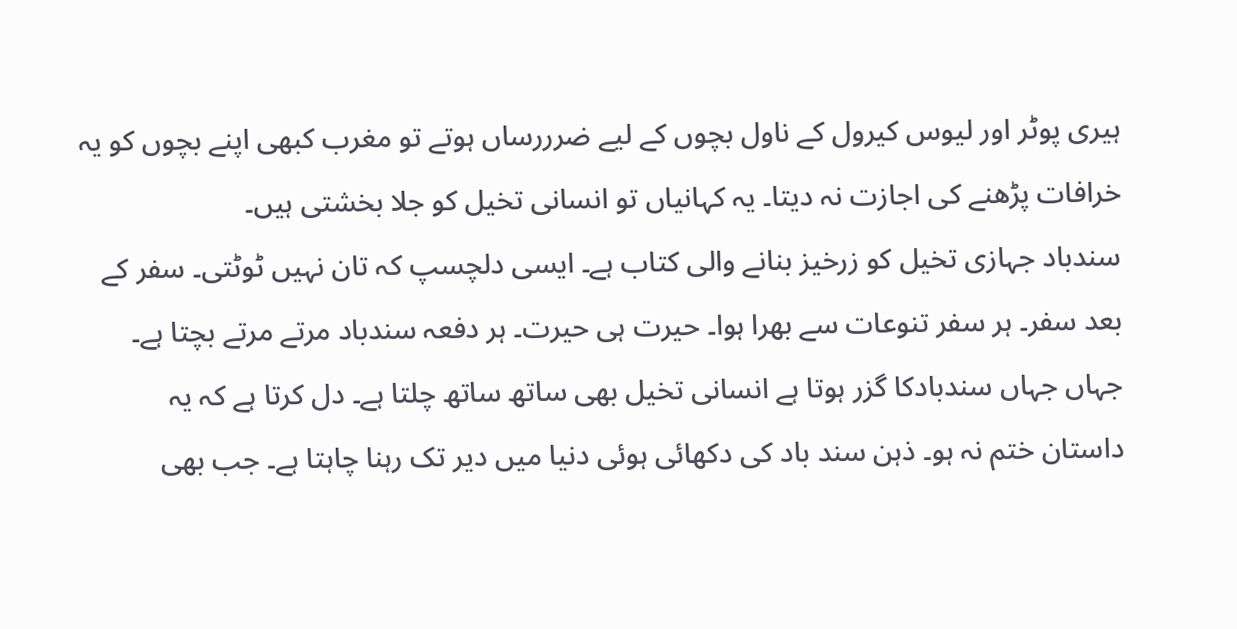ہیری پوٹر اور لیوس کیرول کے ناول بچوں کے لیے ضرررساں ہوتے تو مغرب کبھی اپنے بچوں کو یہ خرافات پڑھنے کی اجازت نہ دیتا۔ یہ کہانیاں تو انسانی تخیل کو جلا بخشتی ہیں۔
سندباد جہازی تخیل کو زرخیز بنانے والی کتاب ہے۔ ایسی دلچسپ کہ تان نہیں ٹوٹتی۔ سفر کے بعد سفر۔ ہر سفر تنوعات سے بھرا ہوا۔ حیرت ہی حیرت۔ ہر دفعہ سندباد مرتے مرتے بچتا ہے۔ جہاں جہاں سندبادکا گزر ہوتا ہے انسانی تخیل بھی ساتھ ساتھ چلتا ہے۔ دل کرتا ہے کہ یہ داستان ختم نہ ہو۔ ذہن سند باد کی دکھائی ہوئی دنیا میں دیر تک رہنا چاہتا ہے۔ جب بھی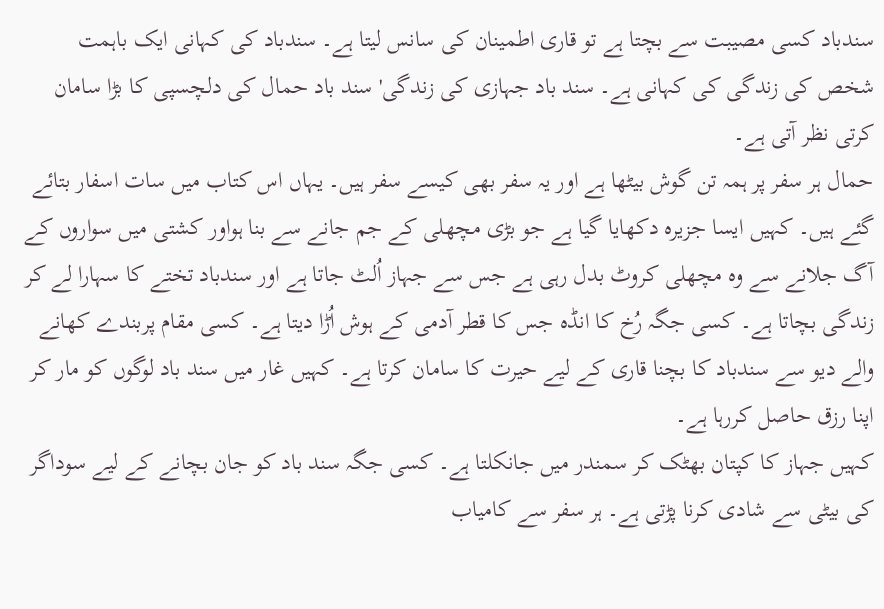سندباد کسی مصیبت سے بچتا ہے تو قاری اطمینان کی سانس لیتا ہے۔ سندباد کی کہانی ایک باہمت شخص کی زندگی کی کہانی ہے۔ سند باد جہازی کی زندگی' سند باد حمال کی دلچسپی کا بڑا سامان کرتی نظر آتی ہے۔
حمال ہر سفر پر ہمہ تن گوش بیٹھا ہے اور یہ سفر بھی کیسے سفر ہیں۔ یہاں اس کتاب میں سات اسفار بتائے گئے ہیں۔ کہیں ایسا جزیرہ دکھایا گیا ہے جو بڑی مچھلی کے جم جانے سے بنا ہواور کشتی میں سواروں کے آگ جلانے سے وہ مچھلی کروٹ بدل رہی ہے جس سے جہاز اُلٹ جاتا ہے اور سندباد تختے کا سہارا لے کر زندگی بچاتا ہے۔ کسی جگہ رُخ کا انڈہ جس کا قطر آدمی کے ہوش اُڑا دیتا ہے۔ کسی مقام پربندے کھانے والے دیو سے سندباد کا بچنا قاری کے لیے حیرت کا سامان کرتا ہے۔ کہیں غار میں سند باد لوگوں کو مار کر اپنا رزق حاصل کررہا ہے۔
کہیں جہاز کا کپتان بھٹک کر سمندر میں جانکلتا ہے۔ کسی جگہ سند باد کو جان بچانے کے لیے سوداگر کی بیٹی سے شادی کرنا پڑتی ہے۔ ہر سفر سے کامیاب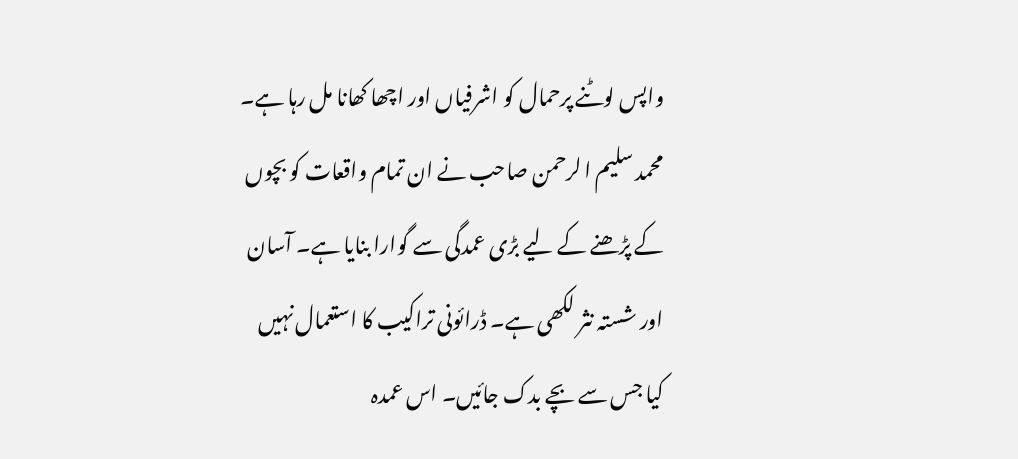واپس لوٹنے پرحمال کو اشرفیاں اور اچھا کھانا مل رہا ہے۔ محمد سلیم ا لرحمن صاحب نے ان تمام واقعات کو بچوں کے پڑھنے کے لیے بڑی عمدگی سے گوارا بنایا ہے۔ آسان اور شستہ نثر لکھی ہے۔ ڈرائونی تراکیب کا استعمال نہیں کیا جس سے بچے بدک جائیں۔ اس عمدہ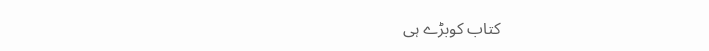کتاب کوبڑے ہی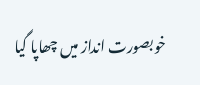خوبصورت انداز میں چھاپا گیا